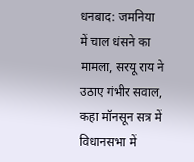धनबाद: जमनिया में चाल धंसने का मामला, सरयू राय ने उठाए गंभीर सवाल, कहा मॉनसून सत्र में विधानसभा में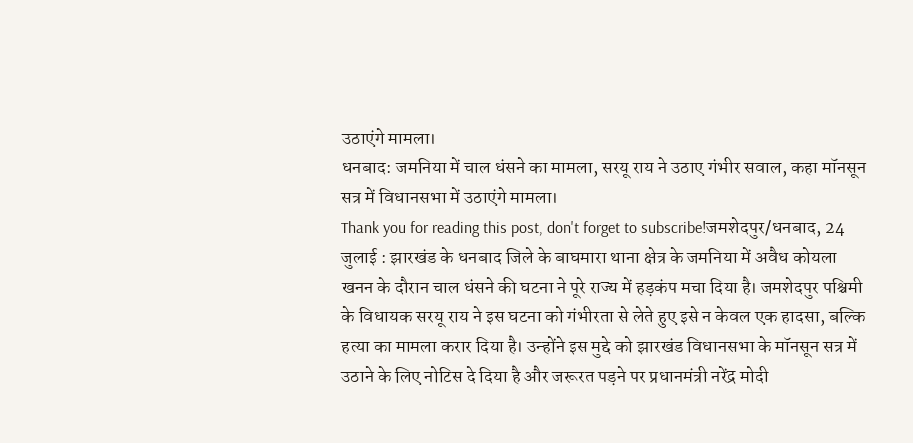उठाएंगे मामला।
धनबाद: जमनिया में चाल धंसने का मामला, सरयू राय ने उठाए गंभीर सवाल, कहा मॉनसून सत्र में विधानसभा में उठाएंगे मामला।
Thank you for reading this post, don't forget to subscribe!जमशेदपुर/धनबाद, 24 जुलाई : झारखंड के धनबाद जिले के बाघमारा थाना क्षेत्र के जमनिया में अवैध कोयला खनन के दौरान चाल धंसने की घटना ने पूरे राज्य में हड़कंप मचा दिया है। जमशेदपुर पश्चिमी के विधायक सरयू राय ने इस घटना को गंभीरता से लेते हुए इसे न केवल एक हादसा, बल्कि हत्या का मामला करार दिया है। उन्होंने इस मुद्दे को झारखंड विधानसभा के मॉनसून सत्र में उठाने के लिए नोटिस दे दिया है और जरूरत पड़ने पर प्रधानमंत्री नरेंद्र मोदी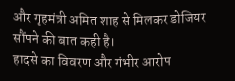और गृहमंत्री अमित शाह से मिलकर डोजियर सौंपने की बात कही है।
हादसे का विवरण और गंभीर आरोप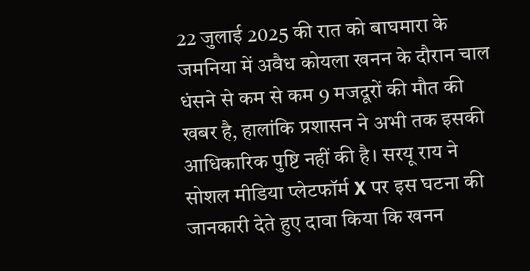22 जुलाई 2025 की रात को बाघमारा के जमनिया में अवैध कोयला खनन के दौरान चाल धंसने से कम से कम 9 मजदूरों की मौत की खबर है, हालांकि प्रशासन ने अभी तक इसकी आधिकारिक पुष्टि नहीं की है। सरयू राय ने सोशल मीडिया प्लेटफॉर्म X पर इस घटना की जानकारी देते हुए दावा किया कि खनन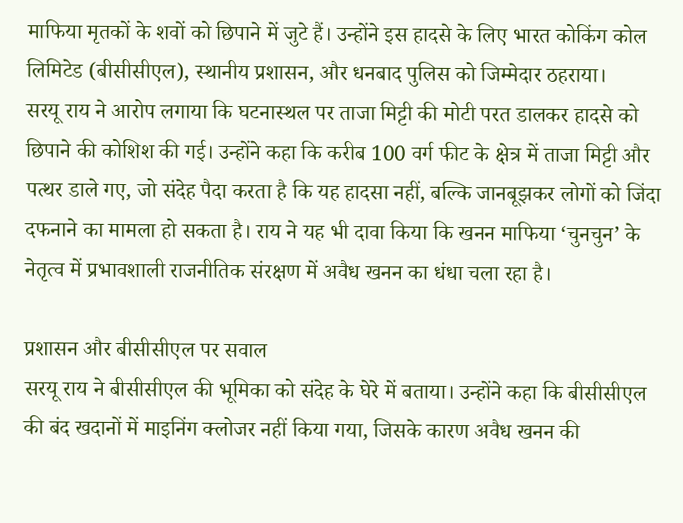माफिया मृतकों के शवों को छिपाने में जुटे हैं। उन्होंने इस हादसे के लिए भारत कोकिंग कोल लिमिटेड (बीसीसीएल), स्थानीय प्रशासन, और धनबाद पुलिस को जिम्मेदार ठहराया।
सरयू राय ने आरोप लगाया कि घटनास्थल पर ताजा मिट्टी की मोटी परत डालकर हादसे को छिपाने की कोशिश की गई। उन्होंने कहा कि करीब 100 वर्ग फीट के क्षेत्र में ताजा मिट्टी और पत्थर डाले गए, जो संदेह पैदा करता है कि यह हादसा नहीं, बल्कि जानबूझकर लोगों को जिंदा दफनाने का मामला हो सकता है। राय ने यह भी दावा किया कि खनन माफिया ‘चुनचुन’ के नेतृत्व में प्रभावशाली राजनीतिक संरक्षण में अवैध खनन का धंधा चला रहा है।

प्रशासन और बीसीसीएल पर सवाल
सरयू राय ने बीसीसीएल की भूमिका को संदेह के घेरे में बताया। उन्होंने कहा कि बीसीसीएल की बंद खदानों में माइनिंग क्लोजर नहीं किया गया, जिसके कारण अवैध खनन की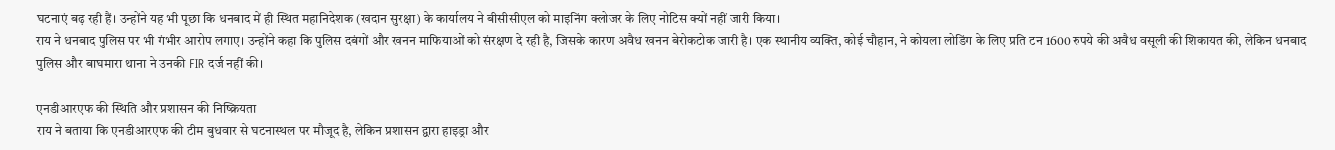घटनाएं बढ़ रही हैं। उन्होंने यह भी पूछा कि धनबाद में ही स्थित महानिदेशक (खदान सुरक्षा) के कार्यालय ने बीसीसीएल को माइनिंग क्लोजर के लिए नोटिस क्यों नहीं जारी किया।
राय ने धनबाद पुलिस पर भी गंभीर आरोप लगाए। उन्होंने कहा कि पुलिस दबंगों और खनन माफियाओं को संरक्षण दे रही है, जिसके कारण अवैध खनन बेरोकटोक जारी है। एक स्थानीय व्यक्ति, कोई चौहान, ने कोयला लोडिंग के लिए प्रति टन 1600 रुपये की अवैध वसूली की शिकायत की, लेकिन धनबाद पुलिस और बाघमारा थाना ने उनकी FIR दर्ज नहीं की।

एनडीआरएफ की स्थिति और प्रशासन की निष्क्रियता
राय ने बताया कि एनडीआरएफ की टीम बुधवार से घटनास्थल पर मौजूद है, लेकिन प्रशासन द्वारा हाइड्रा और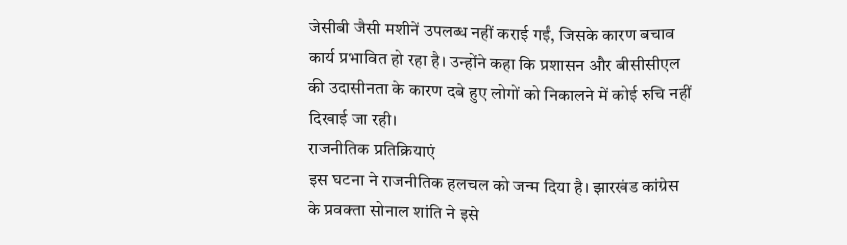जेसीबी जैसी मशीनें उपलब्ध नहीं कराई गईं, जिसके कारण बचाव कार्य प्रभावित हो रहा है। उन्होंने कहा कि प्रशासन और बीसीसीएल की उदासीनता के कारण दबे हुए लोगों को निकालने में कोई रुचि नहीं दिखाई जा रही।
राजनीतिक प्रतिक्रियाएं
इस घटना ने राजनीतिक हलचल को जन्म दिया है। झारखंड कांग्रेस के प्रवक्ता सोनाल शांति ने इसे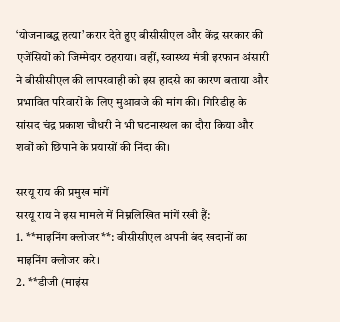‘योजनाबद्ध हत्या’ करार देते हुए बीसीसीएल और केंद्र सरकार की एजेंसियों को जिम्मेदार ठहराया। वहीं, स्वास्थ्य मंत्री इरफान अंसारी ने बीसीसीएल की लापरवाही को इस हादसे का कारण बताया और प्रभावित परिवारों के लिए मुआवजे की मांग की। गिरिडीह के सांसद चंद्र प्रकाश चौधरी ने भी घटनास्थल का दौरा किया और शवों को छिपाने के प्रयासों की निंदा की।

सरयू राय की प्रमुख मांगें
सरयू राय ने इस मामले में निम्नलिखित मांगें रखी हैं:
1. **माइनिंग क्लोजर**: बीसीसीएल अपनी बंद खदानों का माइनिंग क्लोजर करे।
2. **डीजी (माइंस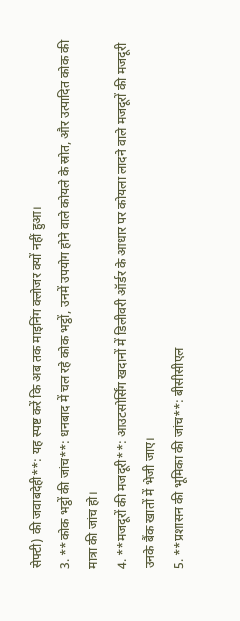सेफ्टी) की जवाबदेही**: यह स्पष्ट करें कि अब तक माइनिंग क्लोजर क्यों नहीं हुआ।
3. **कोक भट्ठों की जांच**: धनबाद में चल रहे कोक भट्ठों, उनमें उपयोग होने वाले कोयले के स्रोत, और उत्पादित कोक की मात्रा की जांच हो।
4. **मजदूरों की मजदूरी**: आउटसोर्सिंग खदानों में डिलीवरी ऑर्डर के आधार पर कोयला लादने वाले मजदूरों की मजदूरी उनके बैंक खातों में भेजी जाए।
5. **प्रशासन की भूमिका की जांच**: बीसीसीएल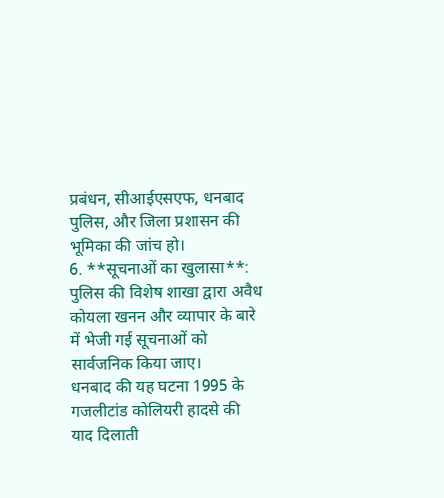प्रबंधन, सीआईएसएफ, धनबाद पुलिस, और जिला प्रशासन की भूमिका की जांच हो।
6. **सूचनाओं का खुलासा**: पुलिस की विशेष शाखा द्वारा अवैध कोयला खनन और व्यापार के बारे में भेजी गई सूचनाओं को सार्वजनिक किया जाए।
धनबाद की यह घटना 1995 के गजलीटांड कोलियरी हादसे की याद दिलाती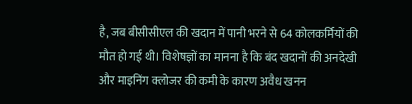है, जब बीसीसीएल की खदान में पानी भरने से 64 कोलकर्मियों की मौत हो गई थी। विशेषज्ञों का मानना है कि बंद खदानों की अनदेखी और माइनिंग क्लोजर की कमी के कारण अवैध खनन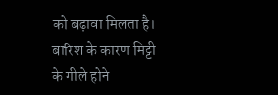को बढ़ावा मिलता है। बारिश के कारण मिट्टी के गीले होने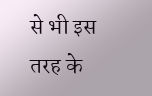से भी इस तरह के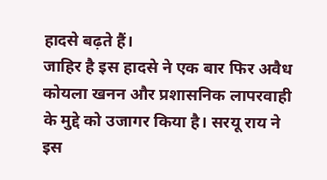हादसे बढ़ते हैं।
जाहिर है इस हादसे ने एक बार फिर अवैध कोयला खनन और प्रशासनिक लापरवाही के मुद्दे को उजागर किया है। सरयू राय ने इस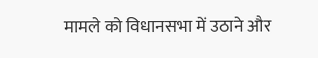मामले को विधानसभा में उठाने और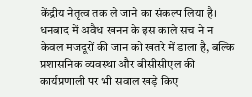केंद्रीय नेतृत्व तक ले जाने का संकल्प लिया है।
धनबाद में अवैध खनन के इस काले सच ने न केवल मजदूरों की जान को खतरे में डाला है, बल्कि प्रशासनिक व्यवस्था और बीसीसीएल की कार्यप्रणाली पर भी सवाल खड़े किए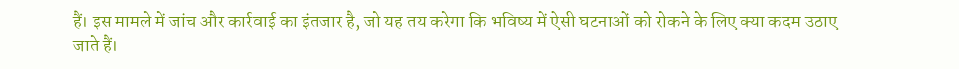हैं। इस मामले में जांच और कार्रवाई का इंतजार है, जो यह तय करेगा कि भविष्य में ऐसी घटनाओं को रोकने के लिए क्या कदम उठाए जाते हैं।